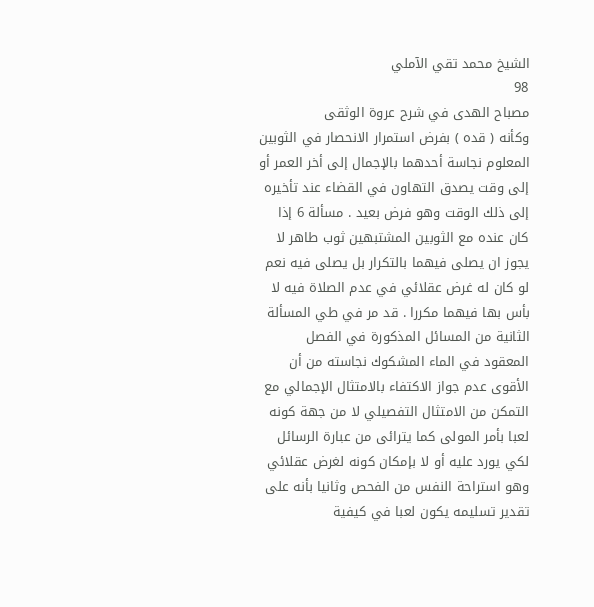الشيخ محمد تقي الآملي
98
مصباح الهدى في شرح عروة الوثقى
وكأنه ( قده ) بفرض استمرار الانحصار في الثوبين المعلوم نجاسة أحدهما بالإجمال إلى أخر العمر أو إلى وقت يصدق التهاون في القضاء عند تأخيره إلى ذلك الوقت وهو فرض بعيد . مسألة 6 إذا كان عنده مع الثوبين المشتبهين ثوب طاهر لا يجوز ان يصلى فيهما بالتكرار بل يصلى فيه نعم لو كان له غرض عقلائي في عدم الصلاة فيه لا بأس بها فيهما مكررا . قد مر في طي المسألة الثانية من المسائل المذكورة في الفصل المعقود في الماء المشكوك نجاسته من أن الأقوى عدم جواز الاكتفاء بالامتثال الإجمالي مع التمكن من الامتثال التفصيلي لا من جهة كونه لعبا بأمر المولى كما يترائى من عبارة الرسائل لكي يورد عليه أو لا بإمكان كونه لغرض عقلائي وهو استراحة النفس من الفحص وثانيا بأنه على تقدير تسليمه يكون لعبا في كيفية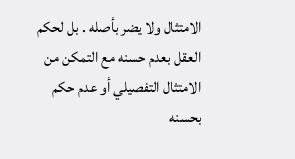الامتثال ولا يضر بأصله . بل لحكم العقل بعدم حسنه مع التمكن من الامتثال التفصيلي أو عدم حكم بحسنه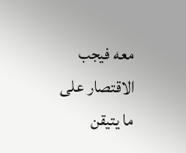معه فيجب الاقتصار على ما يتيقن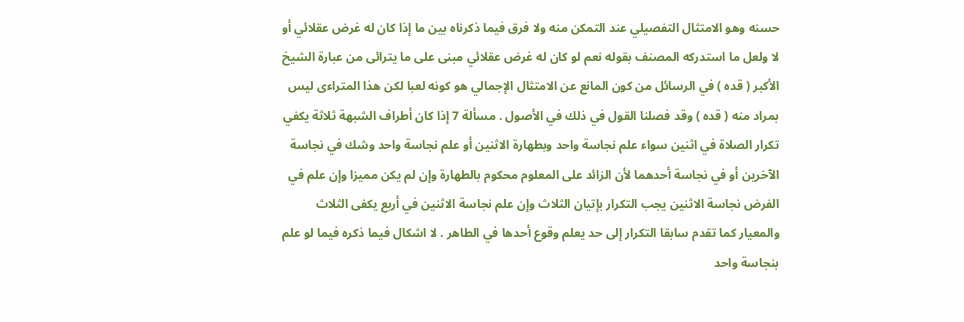حسنه وهو الامتثال التفصيلي عند التمكن منه ولا فرق فيما ذكرناه بين ما إذا كان له غرض عقلائي أو لا ولعل ما استدركه المصنف بقوله نعم لو كان له غرض عقلائي مبنى على ما يترائى من عبارة الشيخ الأكبر ( قده ) في الرسائل من كون المانع عن الامتثال الإجمالي هو كونه لعبا لكن هذا المتراءى ليس بمراد منه ( قده ) وقد فصلنا القول في ذلك في الأصول . مسألة 7 إذا كان أطراف الشبهة ثلاثة يكفي تكرار الصلاة في اثنين سواء علم نجاسة واحد وبطهارة الاثنين أو علم نجاسة واحد وشك في نجاسة الآخرين أو في نجاسة أحدهما لأن الزائد على المعلوم محكوم بالطهارة وإن لم يكن مميزا وإن علم في الفرض نجاسة الاثنين يجب التكرار بإتيان الثلاث وإن علم نجاسة الاثنين في أربع يكفى الثلاث والمعيار كما تقدم سابقا التكرار إلى حد يعلم وقوع أحدها في الطاهر . لا اشكال فيما ذكره فيما لو علم بنجاسة واحد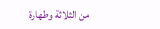من الثلاثة وطهارة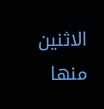الاثنين منها